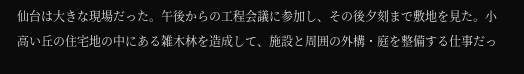仙台は大きな現場だった。午後からの工程会議に参加し、その後夕刻まで敷地を見た。小高い丘の住宅地の中にある雑木林を造成して、施設と周囲の外構・庭を整備する仕事だっ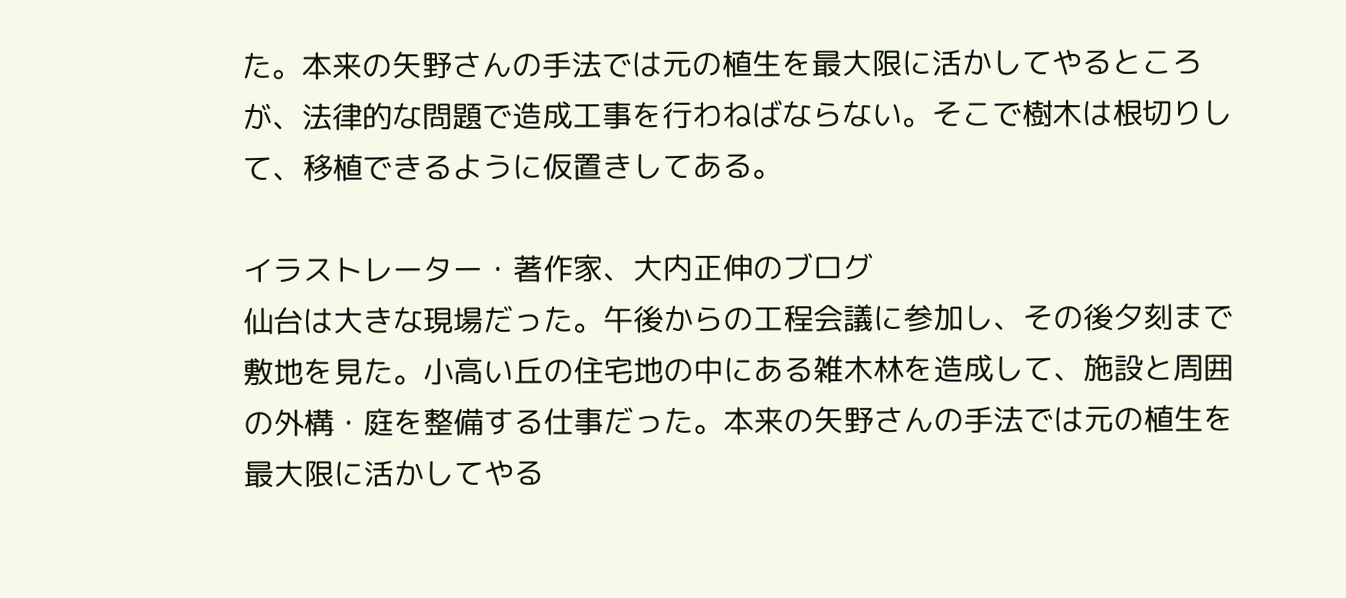た。本来の矢野さんの手法では元の植生を最大限に活かしてやるところが、法律的な問題で造成工事を行わねばならない。そこで樹木は根切りして、移植できるように仮置きしてある。

イラストレーター・著作家、大内正伸のブログ
仙台は大きな現場だった。午後からの工程会議に参加し、その後夕刻まで敷地を見た。小高い丘の住宅地の中にある雑木林を造成して、施設と周囲の外構・庭を整備する仕事だった。本来の矢野さんの手法では元の植生を最大限に活かしてやる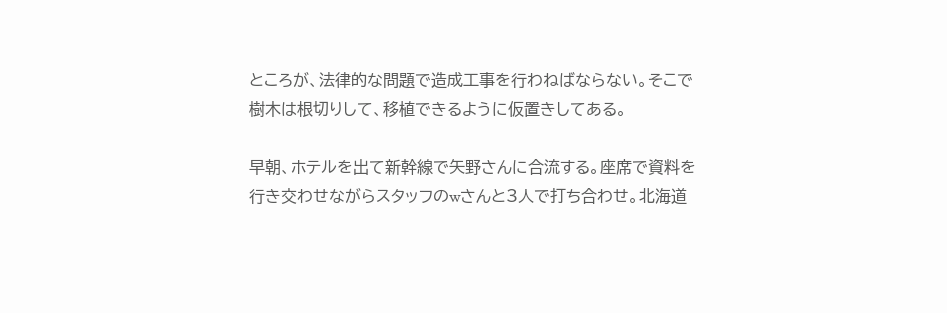ところが、法律的な問題で造成工事を行わねばならない。そこで樹木は根切りして、移植できるように仮置きしてある。

早朝、ホテルを出て新幹線で矢野さんに合流する。座席で資料を行き交わせながらスタッフのwさんと3人で打ち合わせ。北海道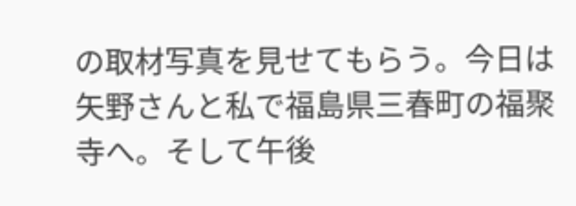の取材写真を見せてもらう。今日は矢野さんと私で福島県三春町の福聚寺へ。そして午後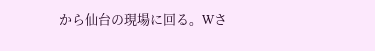から仙台の現場に回る。Wさ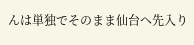んは単独でそのまま仙台へ先入り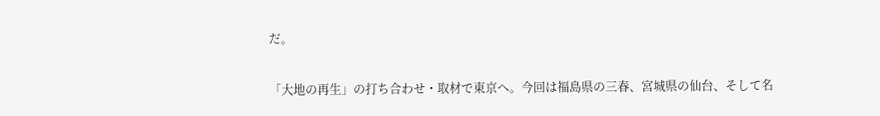だ。

「大地の再生」の打ち合わせ・取材で東京へ。今回は福島県の三春、宮城県の仙台、そして名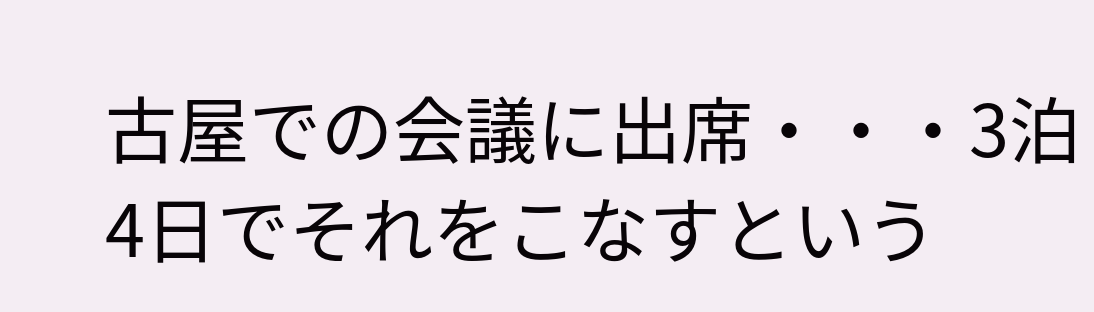古屋での会議に出席・・・3泊4日でそれをこなすという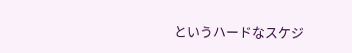というハードなスケジ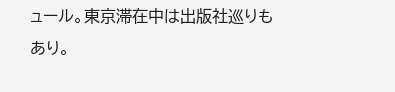ュール。東京滞在中は出版社巡りもあり。